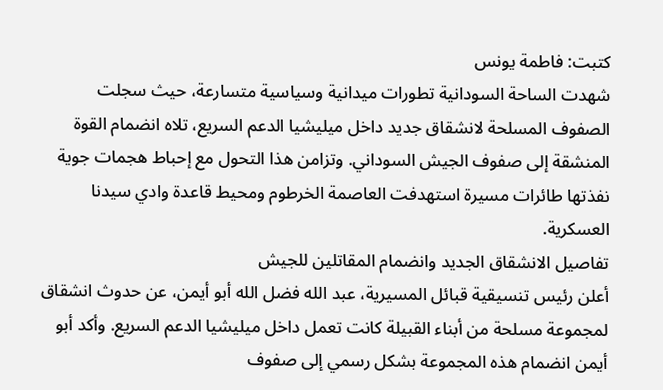كتبت: فاطمة يونس
شهدت الساحة السودانية تطورات ميدانية وسياسية متسارعة، حيث سجلت الصفوف المسلحة لانشقاق جديد داخل ميليشيا الدعم السريع، تلاه انضمام القوة المنشقة إلى صفوف الجيش السوداني. وتزامن هذا التحول مع إحباط هجمات جوية نفذتها طائرات مسيرة استهدفت العاصمة الخرطوم ومحيط قاعدة وادي سيدنا العسكرية.
تفاصيل الانشقاق الجديد وانضمام المقاتلين للجيش
أعلن رئيس تنسيقية قبائل المسيرية، عبد الله فضل الله أبو أيمن، عن حدوث انشقاق لمجموعة مسلحة من أبناء القبيلة كانت تعمل داخل ميليشيا الدعم السريع. وأكد أبو أيمن انضمام هذه المجموعة بشكل رسمي إلى صفوف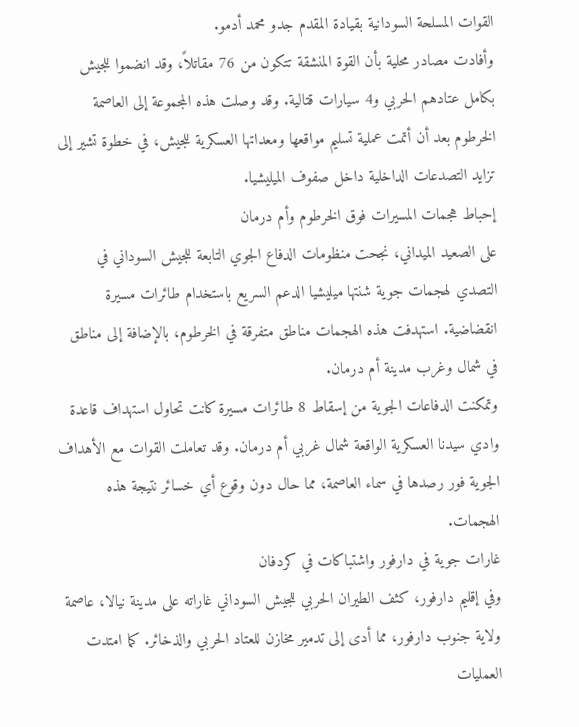القوات المسلحة السودانية بقيادة المقدم جدو محمد أدمو.
وأفادت مصادر محلية بأن القوة المنشقة تتكون من 76 مقاتلاً، وقد انضموا للجيش بكامل عتادهم الحربي و4 سيارات قتالية. وقد وصلت هذه المجموعة إلى العاصمة الخرطوم بعد أن أتمت عملية تسليم مواقعها ومعداتها العسكرية للجيش، في خطوة تشير إلى تزايد التصدعات الداخلية داخل صفوف الميليشيا.
إحباط هجمات المسيرات فوق الخرطوم وأم درمان
على الصعيد الميداني، نجحت منظومات الدفاع الجوي التابعة للجيش السوداني في التصدي لهجمات جوية شنتها ميليشيا الدعم السريع باستخدام طائرات مسيرة انقضاضية. استهدفت هذه الهجمات مناطق متفرقة في الخرطوم، بالإضافة إلى مناطق في شمال وغرب مدينة أم درمان.
وتمكنت الدفاعات الجوية من إسقاط 8 طائرات مسيرة كانت تحاول استهداف قاعدة وادي سيدنا العسكرية الواقعة شمال غربي أم درمان. وقد تعاملت القوات مع الأهداف الجوية فور رصدها في سماء العاصمة، مما حال دون وقوع أي خسائر نتيجة هذه الهجمات.
غارات جوية في دارفور واشتباكات في كردفان
وفي إقليم دارفور، كثف الطيران الحربي للجيش السوداني غاراته على مدينة نيالا، عاصمة ولاية جنوب دارفور، مما أدى إلى تدمير مخازن للعتاد الحربي والذخائر. كما امتدت العمليات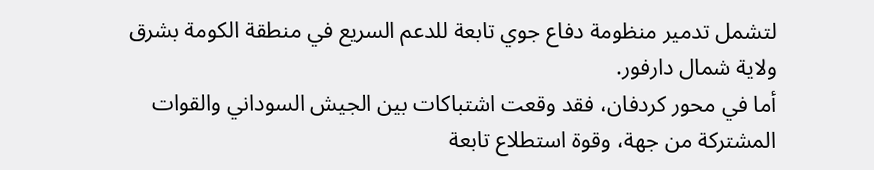لتشمل تدمير منظومة دفاع جوي تابعة للدعم السريع في منطقة الكومة بشرق ولاية شمال دارفور.
أما في محور كردفان، فقد وقعت اشتباكات بين الجيش السوداني والقوات المشتركة من جهة، وقوة استطلاع تابعة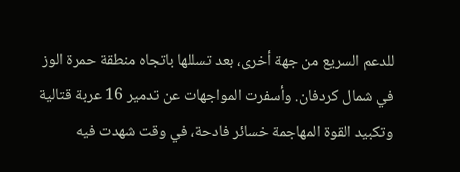للدعم السريع من جهة أخرى، بعد تسللها باتجاه منطقة حمرة الوز في شمال كردفان. وأسفرت المواجهات عن تدمير 16 عربة قتالية وتكبيد القوة المهاجمة خسائر فادحة، في وقت شهدت فيه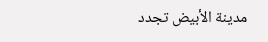مدينة الأبيض تجدد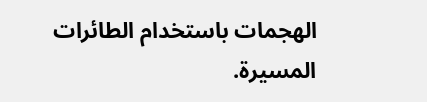الهجمات باستخدام الطائرات المسيرة.